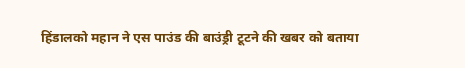हिंडालको महान ने एस पाउंड की बाउंड्री टूटने की खबर को बताया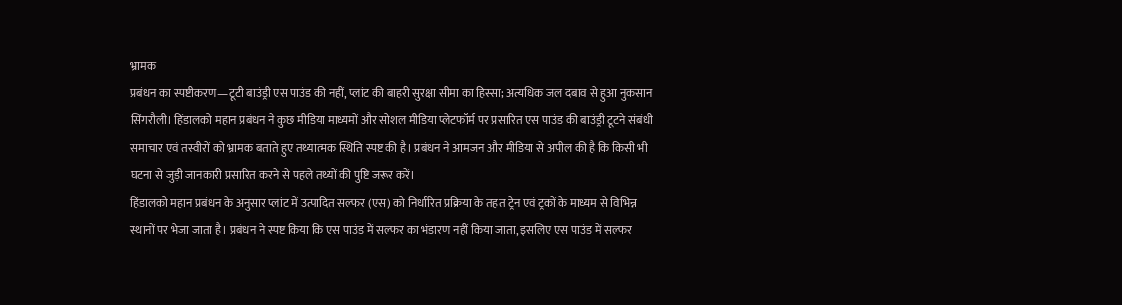भ्रामक
प्रबंधन का स्पष्टीकरण—टूटी बाउंड्री एस पाउंड की नहीं, प्लांट की बाहरी सुरक्षा सीमा का हिस्सा; अत्यधिक जल दबाव से हुआ नुकसान
सिंगरौली। हिंडालको महान प्रबंधन ने कुछ मीडिया माध्यमों और सोशल मीडिया प्लेटफॉर्म पर प्रसारित एस पाउंड की बाउंड्री टूटने संबंधी समाचार एवं तस्वीरों को भ्रामक बताते हुए तथ्यात्मक स्थिति स्पष्ट की है। प्रबंधन ने आमजन और मीडिया से अपील की है कि किसी भी घटना से जुड़ी जानकारी प्रसारित करने से पहले तथ्यों की पुष्टि जरूर करें।
हिंडालको महान प्रबंधन के अनुसार प्लांट में उत्पादित सल्फर (एस) को निर्धारित प्रक्रिया के तहत ट्रेन एवं ट्रकों के माध्यम से विभिन्न स्थानों पर भेजा जाता है। प्रबंधन ने स्पष्ट किया कि एस पाउंड में सल्फर का भंडारण नहीं किया जाता, इसलिए एस पाउंड में सल्फर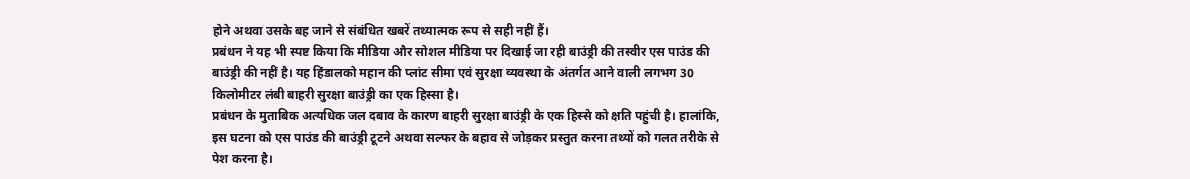होने अथवा उसके बह जाने से संबंधित खबरें तथ्यात्मक रूप से सही नहीं हैं।
प्रबंधन ने यह भी स्पष्ट किया कि मीडिया और सोशल मीडिया पर दिखाई जा रही बाउंड्री की तस्वीर एस पाउंड की बाउंड्री की नहीं है। यह हिंडालको महान की प्लांट सीमा एवं सुरक्षा व्यवस्था के अंतर्गत आने वाली लगभग 30 किलोमीटर लंबी बाहरी सुरक्षा बाउंड्री का एक हिस्सा है।
प्रबंधन के मुताबिक अत्यधिक जल दबाव के कारण बाहरी सुरक्षा बाउंड्री के एक हिस्से को क्षति पहुंची है। हालांकि, इस घटना को एस पाउंड की बाउंड्री टूटने अथवा सल्फर के बहाव से जोड़कर प्रस्तुत करना तथ्यों को गलत तरीके से पेश करना है।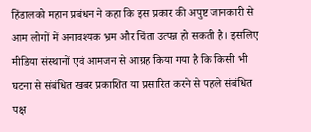हिंडालको महान प्रबंधन ने कहा कि इस प्रकार की अपुष्ट जानकारी से आम लोगों में अनावश्यक भ्रम और चिंता उत्पन्न हो सकती है। इसलिए मीडिया संस्थानों एवं आमजन से आग्रह किया गया है कि किसी भी घटना से संबंधित खबर प्रकाशित या प्रसारित करने से पहले संबंधित पक्ष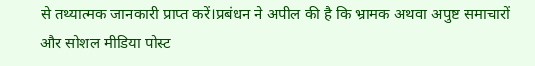से तथ्यात्मक जानकारी प्राप्त करें।प्रबंधन ने अपील की है कि भ्रामक अथवा अपुष्ट समाचारों और सोशल मीडिया पोस्ट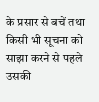के प्रसार से बचें तथा किसी भी सूचना को साझा करने से पहले उसकी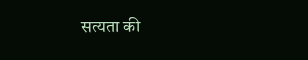सत्यता की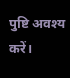पुष्टि अवश्य करें।